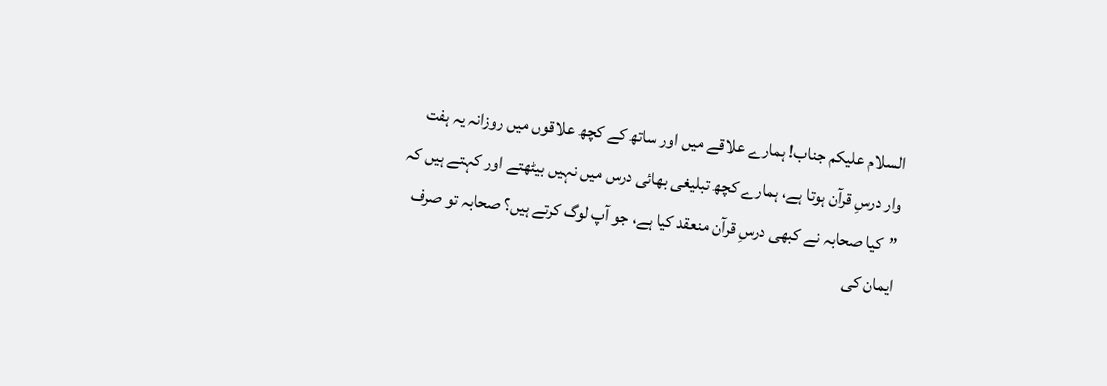السلام علیکم جناب! ہمارے علاقے میں اور ساتھ کے کچھ علاقوں میں روزانہ یہ ہفت وار درسِ قرآن ہوتا ہے، ہمارے کچھ تبلیغی بھائی درس میں نہیں بیٹھتے اور کہتے ہیں کہ ”کیا صحابہ نے کبھی درسِ قرآن منعقد کیا ہے، جو آپ لوگ کرتے ہیں؟ صحابہ تو صرف ایمان کی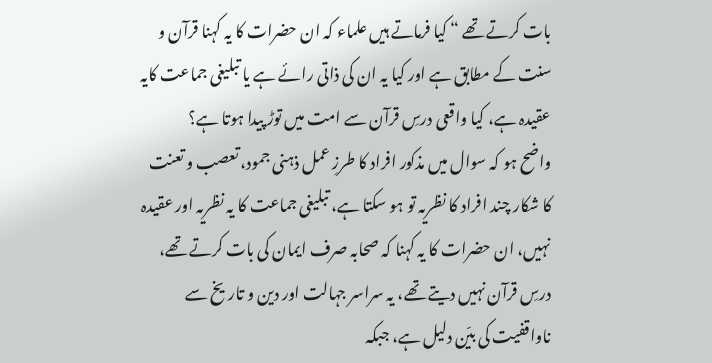بات کرتے تھے “ کیا فرماتے ہیں علماء کہ ان حضرات کا یہ کہنا قرآن و سنت کے مطابق ہے اور کیا یہ ان کی ذاتی رائے ہے یا تبلیغی جماعت کایہ عقیدہ ہے، کیا واقعی درسِ قرآن سے امت میں توڑ پیدا ہوتا ہے؟
واضح ہو کہ سوال میں مذکور افراد کا طرزِ عمل ذہنی جمود، تعصب و تعنت کا شکار چند افراد کا نظریہ تو ہو سکتا ہے، تبلیغی جماعت کا یہ نظریہ اور عقیدہ نہیں، ان حضرات کا یہ کہنا کہ صحابہ صرف ایمان کی بات کرتے تھے، درسِ قرآن نہیں دیتے تھے، یہ سراسر جہالت اور دین و تاریخ سے ناواقفیت کی بیّن دلیل ہے، جبکہ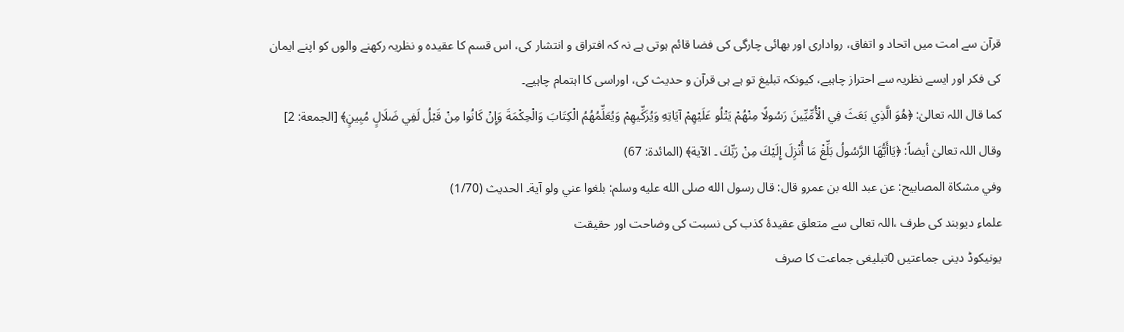قرآن سے امت میں اتحاد و اتفاق، رواداری اور بھائی چارگی کی فضا قائم ہوتی ہے نہ کہ افتراق و انتشار کی، اس قسم کا عقیدہ و نظریہ رکھنے والوں کو اپنے ایمان کی فکر اور ایسے نظریہ سے احتراز چاہیے، کیونکہ تبلیغ تو ہے ہی قرآن و حدیث کی، اوراسی كا اہتمام چاہیے۔
کما قال اللہ تعالیٰ: ﴿هُوَ الَّذِي بَعَثَ فِي الْأُمِّيِّينَ رَسُولًا مِنْهُمْ يَتْلُو عَلَيْهِمْ آيَاتِهِ وَيُزَكِّيهِمْ وَيُعَلِّمُهُمُ الْكِتَابَ وَالْحِكْمَةَ وَإِنْ كَانُوا مِنْ قَبْلُ لَفِي ضَلَالٍ مُبِينٍ﴾ [الجمعة: 2]
وقال اللہ تعالیٰ أیضاً: ﴿يَاأَيُّهَا الرَّسُولُ بَلِّغْ مَا أُنْزِلَ إِلَيْكَ مِنْ رَبِّكَ ۔ الآیة﴾ (المائدة: 67)
وفي مشكاة المصابيح: عن عبد الله بن عمرو قال: قال رسول الله صلى الله عليه وسلم: بلغوا عني ولو آية۔ الحدیث (1/70)
علماءِ دیوبند کی طرف ،اللہ تعالی سے متعلق عقیدۂ کذب کی نسبت کی وضاحت اور حقیقت
یونیکوڈ دینی جماعتیں 0تبلیغی جماعت کا صرف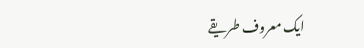ایک معروف طریقے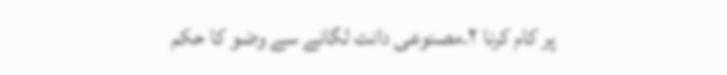پر کام کرنا ۲۔مصنوعی دانت لگانے سے وضو کا حکم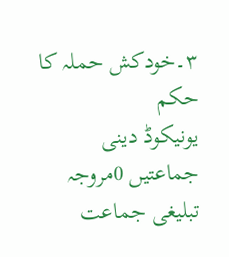۳۔خودکش حملہ کا حکم
یونیکوڈ دینی جماعتیں 0مروجہ تبلیغی جماعت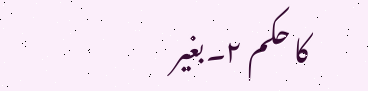کا حکم ۲۔بغیر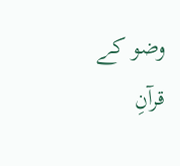وضو کے قرآنِ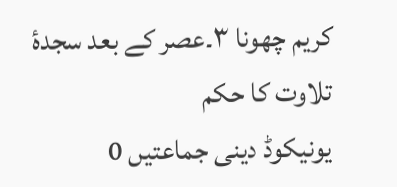کریم چھونا ۳۔عصر کے بعد سجدۂ تلاوت کا حکم
یونیکوڈ دینی جماعتیں 0